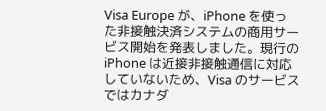Visa Europe が、iPhone を使った非接触決済システムの商用サービス開始を発表しました。現行の iPhone は近接非接触通信に対応していないため、Visa のサービスではカナダ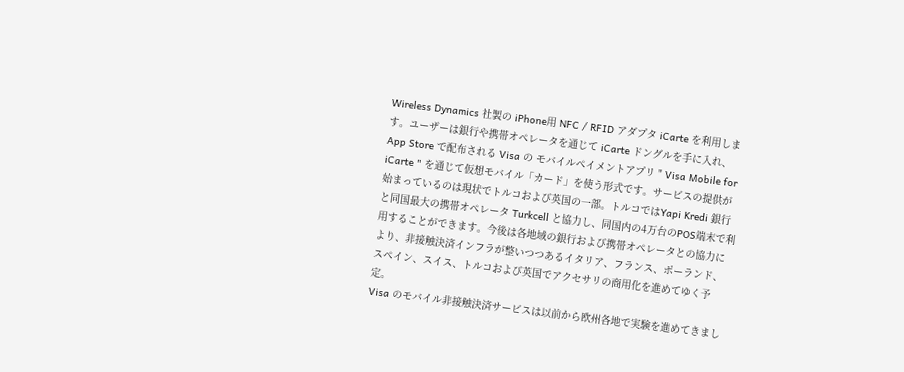Wireless Dynamics 社製の iPhone用 NFC / RFID アダプタ iCarte を利用します。ユーザーは銀行や携帯オペレータを通じて iCarte ドングルを手に入れ、App Store で配布される Visa の モバイルペイメントアプリ " Visa Mobile for iCarte " を通じて仮想モバイル「カード」を使う形式です。サービスの提供が始まっているのは現状でトルコおよび英国の一部。トルコではYapi Kredi 銀行と同国最大の携帯オペレータ Turkcell と協力し、同国内の4万台のPOS端末で利用することができます。今後は各地域の銀行および携帯オペレータとの協力により、非接触決済インフラが整いつつあるイタリア、フランス、ポーランド、スペイン、スイス、トルコおよび英国でアクセサリの商用化を進めてゆく予定。
Visa のモバイル非接触決済サービスは以前から欧州各地で実験を進めてきまし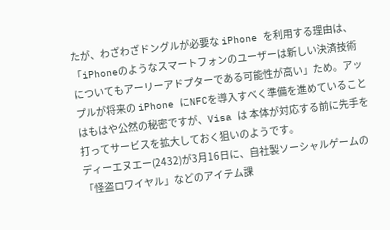たが、わざわざドングルが必要な iPhone を利用する理由は、「iPhoneのようなスマートフォンのユーザーは新しい決済技術についてもアーリーアドプターである可能性が高い」ため。アップルが将来の iPhone にNFCを導入すべく準備を進めていることはもはや公然の秘密ですが、Visa は 本体が対応する前に先手を打ってサービスを拡大しておく狙いのようです。
ディーエヌエー(2432)が3月16日に、自社製ソーシャルゲームの「怪盗ロワイヤル」などのアイテム課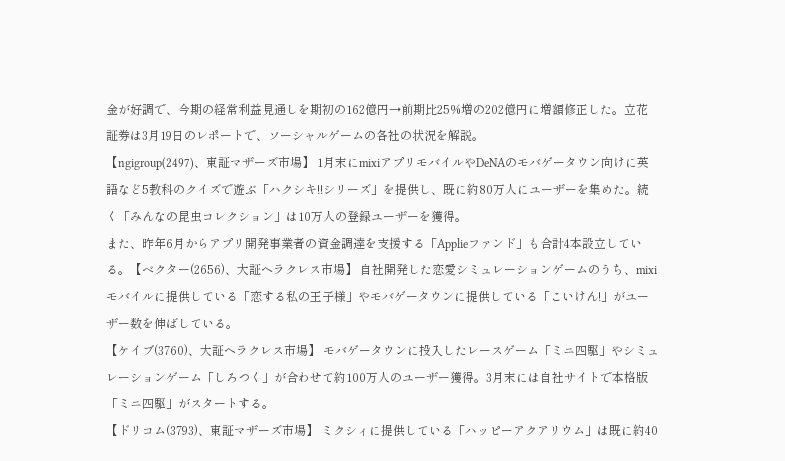金が好調で、今期の経常利益見通しを期初の162億円→前期比25%増の202億円に増額修正した。立花証券は3月19日のレポートで、ソーシャルゲームの各社の状況を解説。
【ngigroup(2497)、東証マザーズ市場】 1月末にmixiアプリモバイルやDeNAのモバゲータウン向けに英語など5教科のクイズで遊ぶ「ハクシキ!!シリーズ」を提供し、既に約80万人にユーザーを集めた。続く「みんなの昆虫コレクション」は10万人の登録ユーザーを獲得。
また、昨年6月からアプリ開発事業者の資金調達を支援する「Applieファンド」も合計4本設立している。【ベクター(2656)、大証ヘラクレス市場】 自社開発した恋愛シミュレーションゲームのうち、mixiモバイルに提供している「恋する私の王子様」やモバゲータウンに提供している「こいけん!」がユーザー数を伸ばしている。
【ケイブ(3760)、大証ヘラクレス市場】 モバゲータウンに投入したレースゲーム「ミニ四駆」やシミュレーションゲーム「しろつく」が合わせて約100万人のユーザー獲得。3月末には自社サイトで本格版「ミニ四駆」がスタートする。
【ドリコム(3793)、東証マザーズ市場】 ミクシィに提供している「ハッピーアクアリウム」は既に約40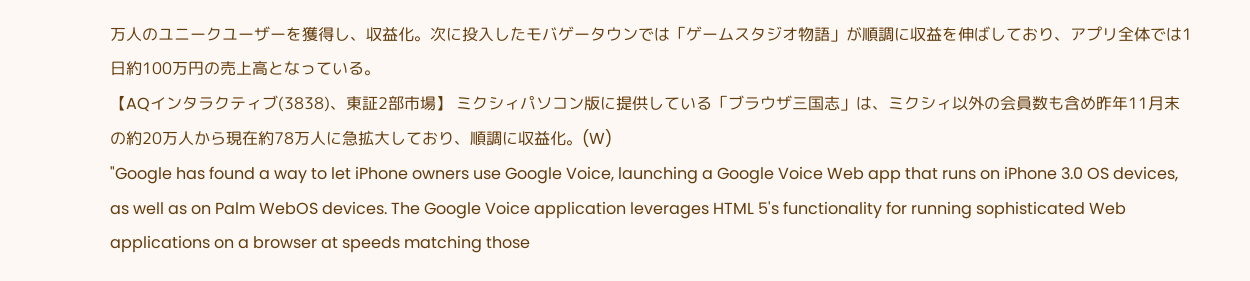万人のユニークユーザーを獲得し、収益化。次に投入したモバゲータウンでは「ゲームスタジオ物語」が順調に収益を伸ばしており、アプリ全体では1日約100万円の売上高となっている。
【AQインタラクティブ(3838)、東証2部市場】 ミクシィパソコン版に提供している「ブラウザ三国志」は、ミクシィ以外の会員数も含め昨年11月末の約20万人から現在約78万人に急拡大しており、順調に収益化。(W)
"Google has found a way to let iPhone owners use Google Voice, launching a Google Voice Web app that runs on iPhone 3.0 OS devices, as well as on Palm WebOS devices. The Google Voice application leverages HTML 5's functionality for running sophisticated Web applications on a browser at speeds matching those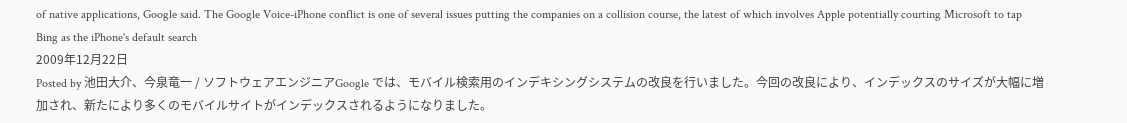of native applications, Google said. The Google Voice-iPhone conflict is one of several issues putting the companies on a collision course, the latest of which involves Apple potentially courting Microsoft to tap Bing as the iPhone's default search
2009年12月22日
Posted by 池田大介、今泉竜一 / ソフトウェアエンジニアGoogle では、モバイル検索用のインデキシングシステムの改良を行いました。今回の改良により、インデックスのサイズが大幅に増加され、新たにより多くのモバイルサイトがインデックスされるようになりました。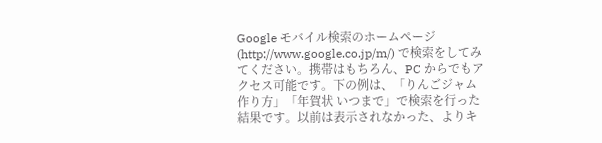Google モバイル検索のホームページ (http://www.google.co.jp/m/) で検索をしてみてください。携帯はもちろん、PC からでもアクセス可能です。下の例は、「りんごジャム 作り方」「年賀状 いつまで」で検索を行った結果です。以前は表示されなかった、よりキ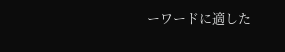ーワードに適した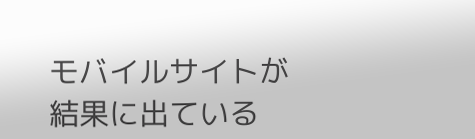モバイルサイトが結果に出ている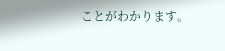ことがわかります。